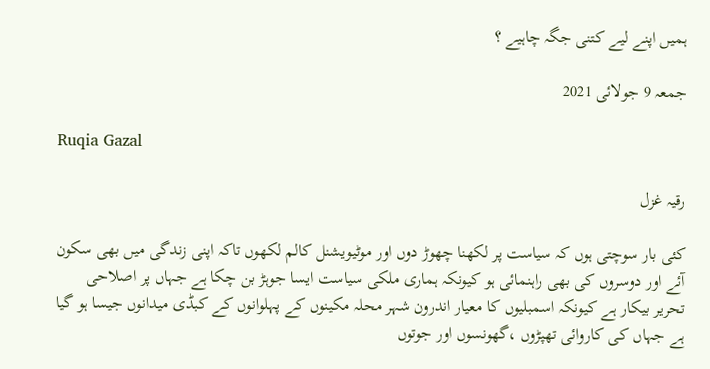ہمیں اپنے لیے کتنی جگہ چاہیے ؟

جمعہ 9 جولائی 2021

Ruqia Gazal

رقیہ غزل

کئی بار سوچتی ہوں کہ سیاست پر لکھنا چھوڑ دوں اور موٹیویشنل کالم لکھوں تاکہ اپنی زندگی میں بھی سکون آئے اور دوسروں کی بھی راہنمائی ہو کیونکہ ہماری ملکی سیاست ایسا جوہڑ بن چکا ہے جہاں پر اصلاحی تحریر بیکار ہے کیونکہ اسمبلیوں کا معیار اندرون شہر محلہ مکینوں کے پہلوانوں کے کبڈی میدانوں جیسا ہو گیا ہے جہاں کی کاروائی تھپڑوں ،گھونسوں اور جوتوں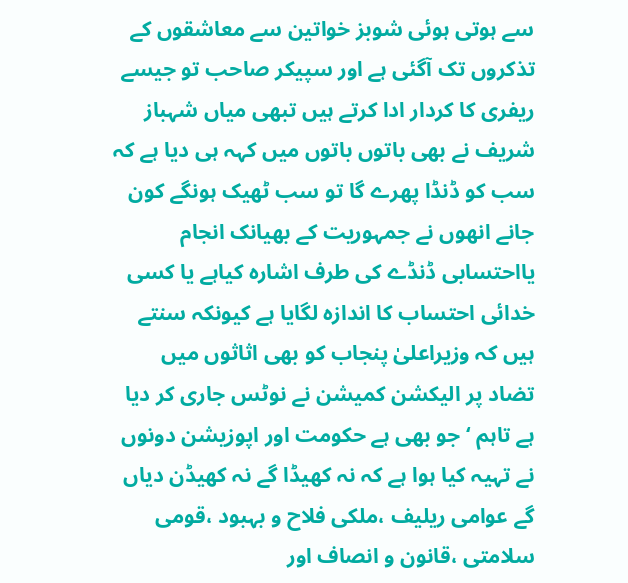سے ہوتی ہوئی شوبز خواتین سے معاشقوں کے تذکروں تک آگئی ہے اور سپیکر صاحب تو جیسے ریفری کا کردار ادا کرتے ہیں تبھی میاں شہباز شریف نے بھی باتوں باتوں میں کہہ ہی دیا ہے کہ سب کو ڈنڈا پھرے گا تو سب ٹھیک ہونگے کون جانے انھوں نے جمہوریت کے بھیانک انجام یااحتسابی ڈنڈے کی طرف اشارہ کیاہے یا کسی خدائی احتساب کا اندازہ لگایا ہے کیونکہ سنتے ہیں کہ وزیراعلیٰ پنجاب کو بھی اثاثوں میں تضاد پر الیکشن کمیشن نے نوٹس جاری کر دیا ہے تاہم ‘ جو بھی ہے حکومت اور اپوزیشن دونوں نے تہیہ کیا ہوا ہے کہ نہ کھیڈا گے نہ کھیڈن دیاں گے عوامی ریلیف ،ملکی فلاح و بہبود ،قومی سلامتی ،قانون و انصاف اور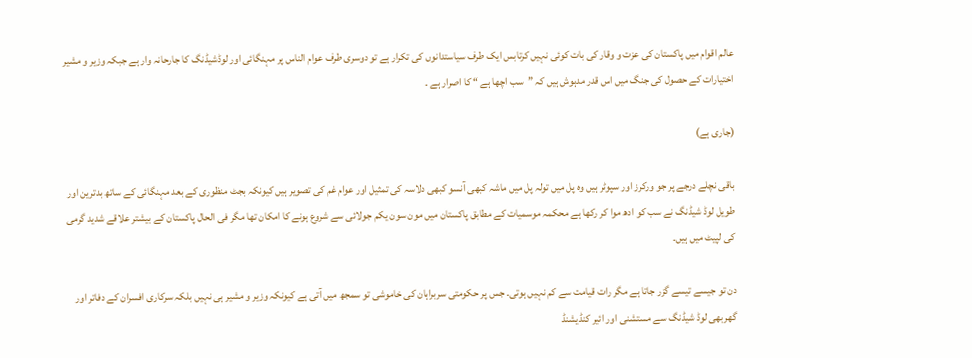عالم اقوام میں پاکستان کی عزت و وقار کی بات کوئی نہیں کرتابس ایک طرف سیاستدانوں کی تکرار ہے تو دوسری طرف عوام الناس پر مہنگائی اور لوڈشیڈنگ کا جارحانہ وار ہے جبکہ وزیر و مشیر اختیارات کے حصول کی جنگ میں اس قدر مدہوش ہیں کہ ”سب اچھا ہے “ کا اصرار ہے ۔

(جاری ہے)

باقی نچلے درجے پر جو ورکرز اور سپوٹر ہیں وہ پل میں تولہ پل میں ماشہ کبھی آنسو کبھی دلاسہ کی تمثیل اور عوام غم کی تصویر ہیں کیونکہ بجٹ منظوری کے بعد مہنگائی کے ساتھ بدترین اور طویل لوڈ شیڈنگ نے سب کو ادھ موا کر رکھا ہے محکمہ موسمیات کے مطابق پاکستان میں مون سون یکم جولائی سے شروع ہونے کا امکان تھا مگر فی الحال پاکستان کے بیشتر علاقے شدید گرمی کی لپیٹ میں ہیں۔

دن تو جیسے تیسے گزر جاتا ہے مگر رات قیامت سے کم نہیں ہوتی۔ جس پر حکومتی سربراہان کی خاموشی تو سمجھ میں آتی ہے کیونکہ وزیر و مشیر ہی نہیں بلکہ سرکاری افسران کے دفاتر اور گھربھی لوڈ شیڈنگ سے مستشنی اور ائیر کنڈیشنڈ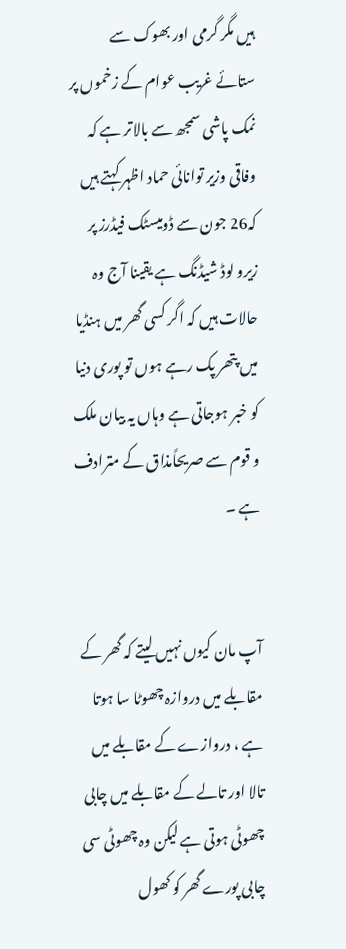ہیں مگر گرمی اور بھوک سے ستائے غریب عوام کے زخموں پر نمک پاشی سمجھ سے بالاتر ہے کہ وفاقی وزیر توانائی حماد اظہر کہتے ہیں کہ26 جون سے ڈومیسٹک فیڈرز پر زیرو لوڈ شیڈنگ ہے یقینا آج وہ حالات ہیں کہ اگر کسی گھر میں ہنڈیا میں پتھر پک رہے ہوں تو پوری دنیا کو خبر ہوجاتی ہے وہاں یہ بیان ملک و قوم سے صریحاًمذاق کے مترادف ہے ۔


آپ مان کیوں نہیں لیتے کہ گھر کے مقابلے میں دروازہ چھوٹا سا ہوتا ہے ، دروازے کے مقابلے میں تالا اور تالے کے مقابلے میں چابی چھوٹی ہوتی ہے لیکن وہ چھوٹی سی چابی پورے گھر کو کھول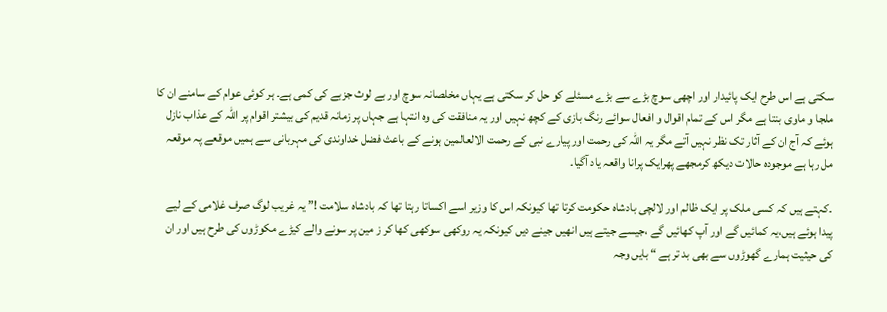سکتی ہے اس طرح ایک پائیدار اور اچھی سوچ بڑے سے بڑے مسئلے کو حل کر سکتی ہے یہاں مخلصانہ سوچ اور بے لوث جزبے کی کمی ہے۔ ہر کوئی عوام کے سامنے ان کا ملجا و ماوی بنتا ہے مگر اس کے تمام اقوال و افعال سوائے رنگ بازی کے کچھ نہیں اور یہ منافقت کی وہ انتہا ہے جہاں پر زمانہ قدیم کی بیشتر اقوام پر اللہ کے عذاب نازل ہوئے کہ آج ان کے آثار تک نظر نہیں آتے مگر یہ اللہ کی رحمت اور پیارے نبی کے رحمت الالعالمین ہونے کے باعث فضل خداوندی کی مہربانی سے ہمیں موقعے پہ موقعہ مل رہا ہے موجودہ حالات دیکھ کرمجھے پھرایک پرانا واقعہ یاد آگیا۔

۔کہتے ہیں کہ کسی ملک پر ایک ظالم اور لالچی بادشاہ حکومت کرتا تھا کیونکہ اس کا وزیر اسے اکساتا رہتا تھا کہ بادشاہ سلامت !” یہ غریب لوگ صرف غلامی کے لیے پیدا ہوئے ہیں،یہ کمائیں گے اور آپ کھائیں گے ،جیسے جیتے ہیں انھیں جینے دیں کیونکہ یہ روکھی سوکھی کھا کر ز مین پر سونے والے کیڑے مکوڑوں کی طرح ہیں اور ان کی حیثیت ہمارے گھوڑوں سے بھی بد تر ہے “ بایں وجہ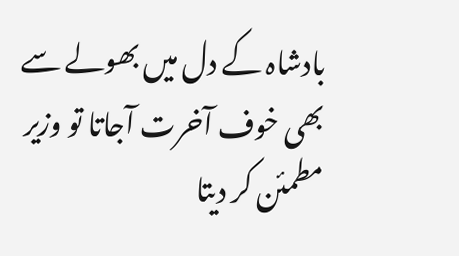بادشاہ کے دل میں بھولے سے بھی خوف آخرت آجاتا تو وزیر مطمئن کر دیتا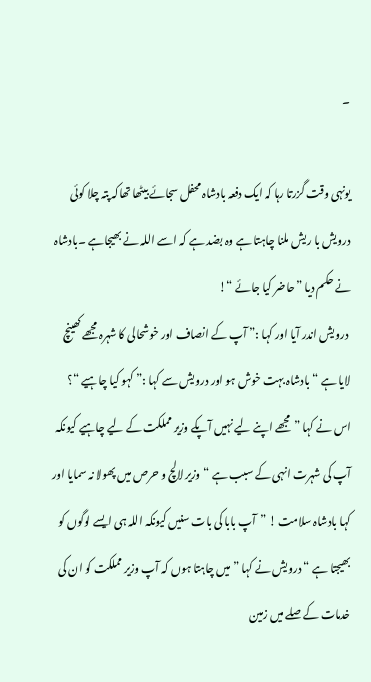۔

یونہی وقت گزرتا رہا کہ ایک دفعہ بادشاہ محفل سجائے بیٹھا تھاکہ پتہ چلا کوئی درویش با ریش ملنا چاہتا ہے وہ بضد ہے کہ اسے اللہ نے بھیجاہے ۔بادشاہ نے حکم دیا ”حاضر کیا جائے “!
 درویش اندر آیا اور کہا :” آپ کے انصاف اور خوشحالی کا شہرہ مجھے کھینچ لایا ہے “بادشاہ بہت خوش ہو اور درویش سے کہا :” کہو کیا چاہیے “؟ اس نے کہا ”مجھے اپنے لیے نہیں آپکے وزیر مملکت کے لیے چاہیے کیونکہ آپ کی شہرت انہی کے سبب ہے “وزیر لالچ و حرص میں پھولا نہ سمایا اور کہا بادشاہ سلامت ! ”آپ بابا کی بات سنیں کیونکہ اللہ ہی ایسے لوگوں کو بھیجتا ہے “درویش نے کہا ” میں چاہتا ہوں کہ آپ وزیر مملکت کو ان کی خدمات کے صلے میں زمین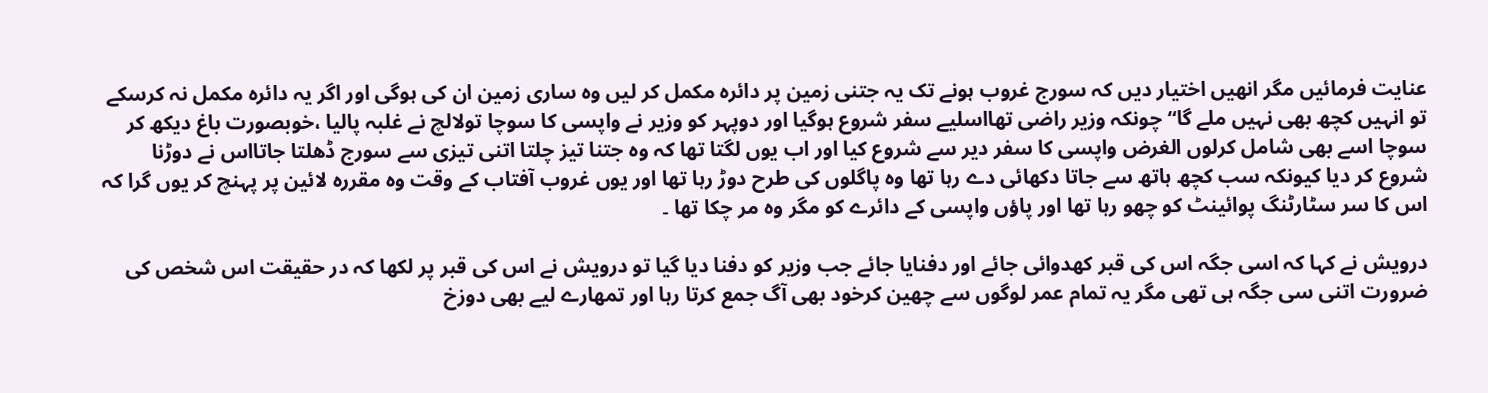عنایت فرمائیں مگر انھیں اختیار دیں کہ سورج غروب ہونے تک یہ جتنی زمین پر دائرہ مکمل کر لیں وہ ساری زمین ان کی ہوگی اور اگر یہ دائرہ مکمل نہ کرسکے تو انہیں کچھ بھی نہیں ملے گا“ چونکہ وزیر راضی تھااسلیے سفر شروع ہوگیا اور دوپہر کو وزیر نے واپسی کا سوچا تولالچ نے غلبہ پالیا ،خوبصورت باغ دیکھ کر سوچا اسے بھی شامل کرلوں الغرض واپسی کا سفر دیر سے شروع کیا اور اب یوں لگتا تھا کہ وہ جتنا تیز چلتا اتنی تیزی سے سورج ڈھلتا جاتااس نے دوڑنا شروع کر دیا کیونکہ سب کچھ ہاتھ سے جاتا دکھائی دے رہا تھا وہ پاگلوں کی طرح دوڑ رہا تھا اور یوں غروب آفتاب کے وقت وہ مقررہ لائین پر پہنچ کر یوں گرا کہ اس کا سر سٹارٹنگ پوائینٹ کو چھو رہا تھا اور پاؤں واپسی کے دائرے کو مگر وہ مر چکا تھا ۔

درویش نے کہا کہ اسی جگہ اس کی قبر کھدوائی جائے اور دفنایا جائے جب وزیر کو دفنا دیا گیا تو درویش نے اس کی قبر پر لکھا کہ در حقیقت اس شخص کی ضرورت اتنی سی جگہ ہی تھی مگر یہ تمام عمر لوگوں سے چھین کرخود بھی آگ جمع کرتا رہا اور تمھارے لیے بھی دوزخ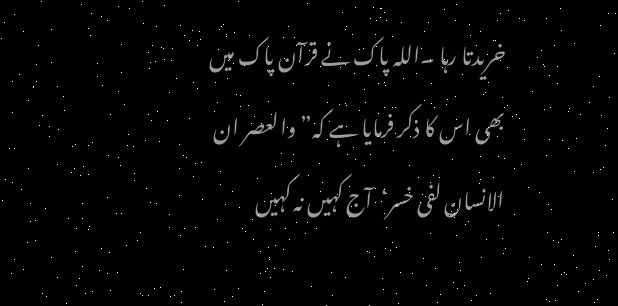خریدتا رہا ۔اللہ پاک نے قرآن پاک میں بھی اس کا ذکر فرمایا ہے کہ” والعصر ان الانسان لفی خسر‘آج کہیں نہ کہیں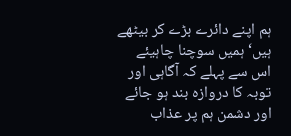ہم اپنے دائرے بڑے کر بیٹھے ہیں‘ ہمیں سوچنا چاہیئے اس سے پہلے کہ آگاہی اور توبہ کا دروازہ بند ہو جائے اور دشمن ہم پر عذاب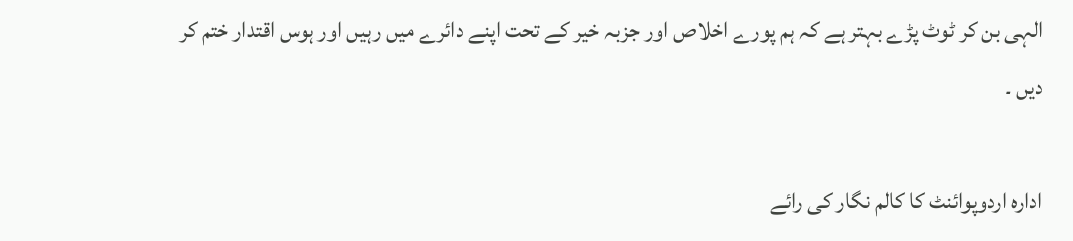الہی بن کر ٹوٹ پڑے بہتر ہے کہ ہم پورے اخلاص اور جزبہ خیر کے تحت اپنے دائرے میں رہیں اور ہوس اقتدار ختم کر دیں ۔

ادارہ اردوپوائنٹ کا کالم نگار کی رائے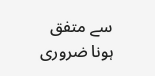سے متفق ہونا ضروری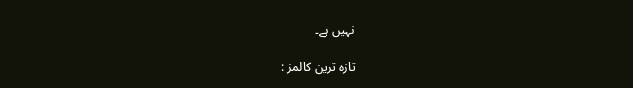نہیں ہے۔

تازہ ترین کالمز :